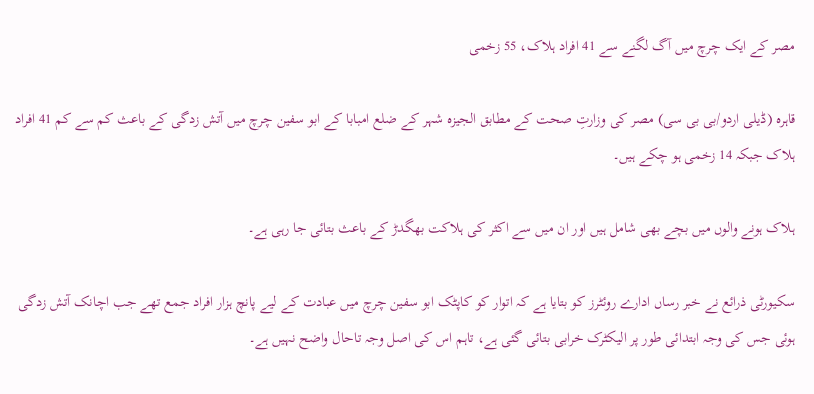مصر کے ایک چرچ میں آگ لگنے سے 41 افراد ہلاک، 55 زخمی

قاہرہ (ڈیلی اردو/بی بی سی) مصر کی وزارتِ صحت کے مطابق الجیزہ شہر کے ضلع امبابا کے ابو سفین چرچ میں آتش زدگی کے باعث کم سے کم 41 افراد ہلاک جبکہ 14 زخمی ہو چکے ہیں۔

ہلاک ہونے والوں میں بچے بھی شامل ہیں اور ان میں سے اکثر کی ہلاکت بھگدڑ کے باعث بتائی جا رہی ہے۔

سکیورٹی ذرائع نے خبر رساں ادارے روئٹرز کو بتایا ہے کہ اتوار کو کاپٹک ابو سفین چرچ میں عبادت کے لیے پانچ ہزار افراد جمع تھے جب اچانک آتش زدگی ہوئی جس کی وجہ ابتدائی طور پر الیکٹرک خرابی بتائی گئی ہے، تاہم اس کی اصل وجہ تاحال واضح نہیں ہے۔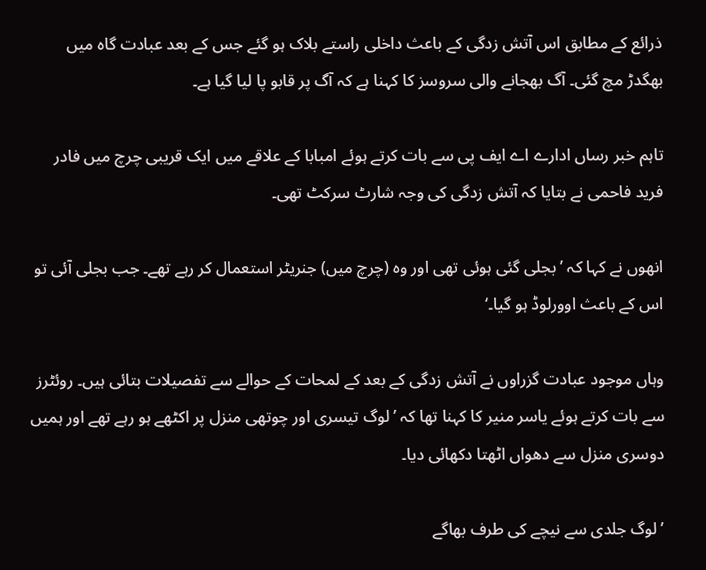ذرائع کے مطابق اس آتش زدگی کے باعث داخلی راستے بلاک ہو گئے جس کے بعد عبادت گاہ میں بھگدڑ مچ گئی۔ آگ بھجانے والی سروسز کا کہنا ہے کہ آگ پر قابو پا لیا گیا ہے۔

تاہم خبر رساں ادارے اے ایف پی سے بات کرتے ہوئے امبابا کے علاقے میں ایک قریبی چرچ میں فادر فرید فاحمی نے بتایا کہ آتش زدگی کی وجہ شارٹ سرکٹ تھی۔

انھوں نے کہا کہ ’بجلی گئی ہوئی تھی اور وہ (چرچ میں) جنریٹر استعمال کر رہے تھے۔ جب بجلی آئی تو اس کے باعث اوورلوڈ ہو گیا۔‘

وہاں موجود عبادت گزراوں نے آتش زدگی کے بعد کے لمحات کے حوالے سے تفصیلات بتائی ہیں۔ روئٹرز سے بات کرتے ہوئے یاسر منیر کا کہنا تھا کہ ’لوگ تیسری اور چوتھی منزل پر اکٹھے ہو رہے تھے اور ہمیں دوسری منزل سے دھواں اٹھتا دکھائی دیا۔

’لوگ جلدی سے نیچے کی طرف بھاگے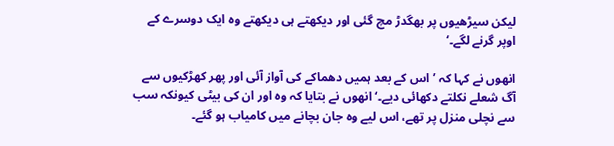لیکن سیڑھیوں پر بھگدڑ مچ گئی اور دیکھتے ہی دیکھتے وہ ایک دوسرے کے اوپر گرنے لگے۔‘

انھوں نے کہا کہ ’اس کے بعد ہمیں دھماکے کی آواز آئی اور پھر کھڑکیوں سے آگ شعلے نکلتے دکھائی دیے۔‘ انھوں نے بتایا کہ وہ اور ان کی بیٹی کیونکہ سب سے نچلی منزل پر تھے، اس لیے وہ جان بچانے میں کامیاب ہو گئے۔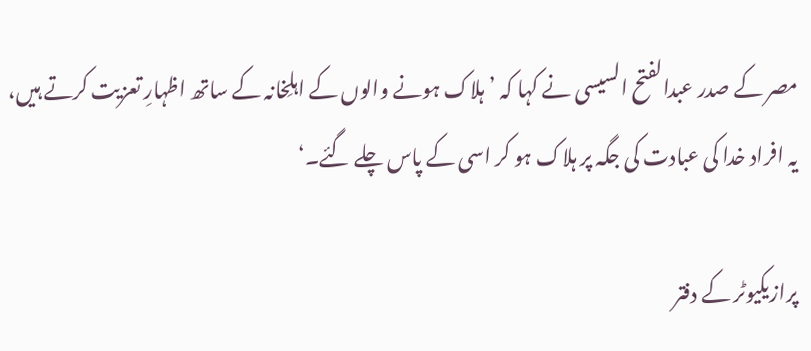مصر کے صدر عبدالفتح السیسی نے کہا کہ ’ہلاک ہونے والوں کے اہلِخانہ کے ساتھ اظہارِ تعزیت کرتے ہیں، یہ افراد خدا کی عبادت کی جگہ پر ہلاک ہو کر اسی کے پاس چلے گئے۔‘

پرازیکیوٹر کے دفتر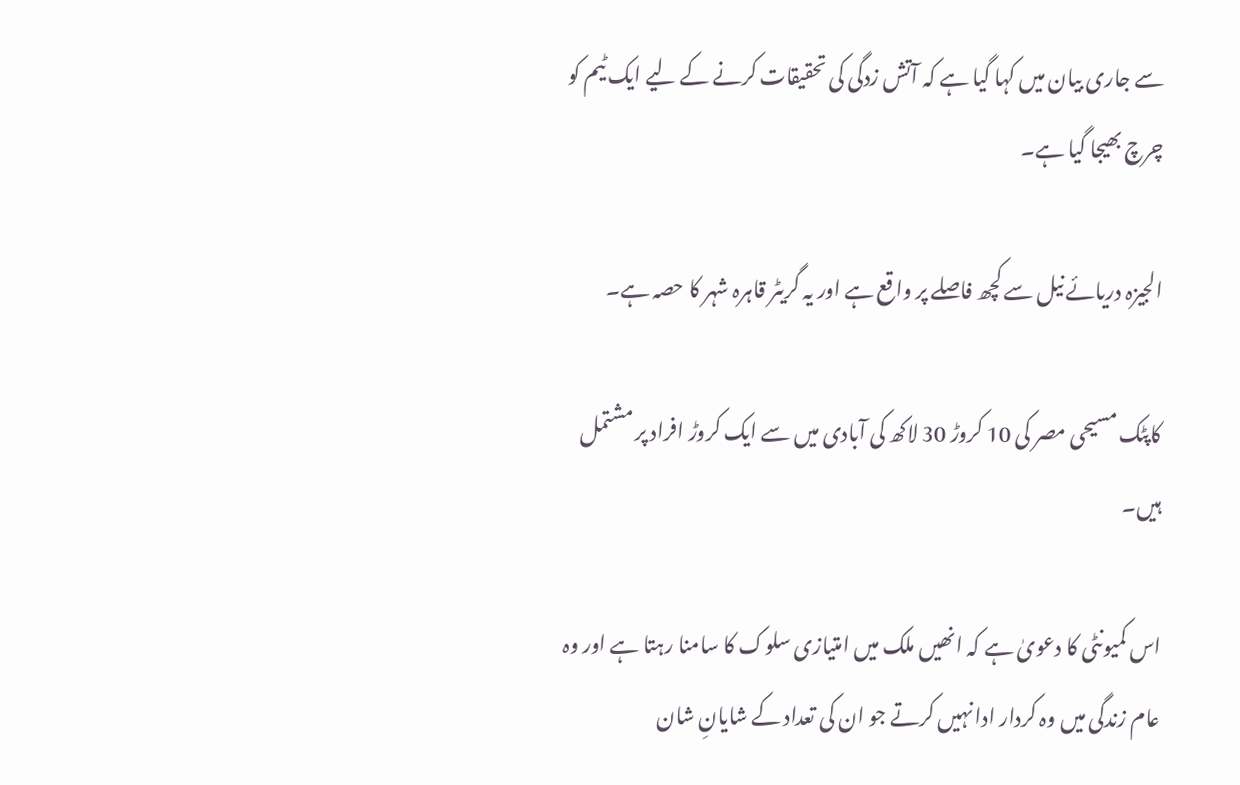سے جاری بیان میں کہا گیا ہے کہ آتش زدگی کی تحقیقات کرنے کے لیے ایک ٹیم کو چرچ بھیجا گیا ہے۔

الجیزہ دریائے نیل سے کچھ فاصلے پر واقع ہے اور یہ گریٹر قاہرہ شہر کا حصہ ہے۔

کاپٹک مسیحی مصر کی 10 کروڑ 30 لاکھ کی آبادی میں سے ایک کروڑ افراد پر مشتمل ہیں۔

اس کمیونٹی کا دعویٰ ہے کہ انھیں ملک میں امتیازی سلوک کا سامنا رہتا ہے اور وہ عام زندگی میں وہ کردار ادا نہیں کرتے جو ان کی تعداد کے شایانِ شان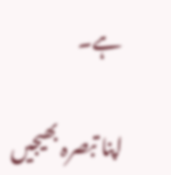ہے۔

اپنا تبصرہ بھیجیں